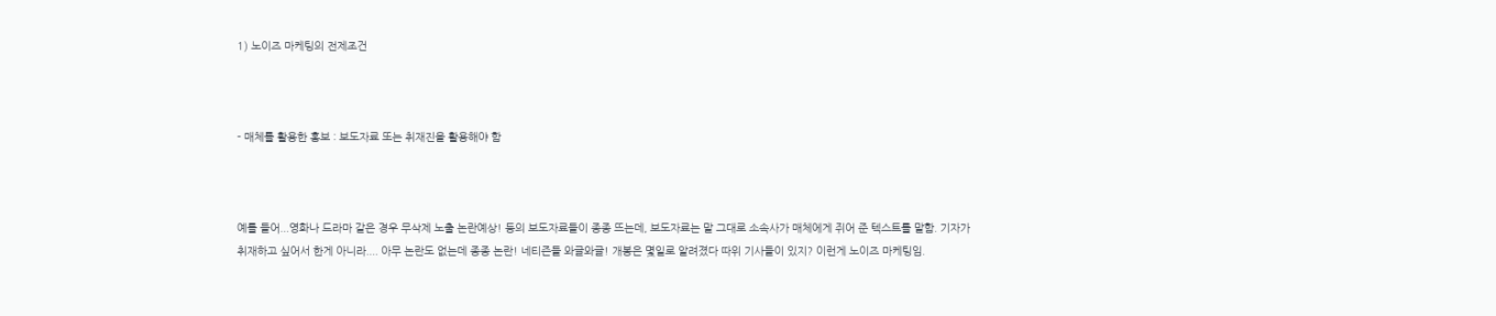1) 노이즈 마케팅의 전제조건



- 매체를 활용한 홍보 : 보도자료 또는 취재진을 활용해야 함



예를 들어...영화나 드라마 같은 경우 무삭제 노출 논란예상! 등의 보도자료들이 종종 뜨는데, 보도자료는 말 그대로 소속사가 매체에게 쥐어 준 텍스트를 말함. 기자가 취재하고 싶어서 한게 아니라.... 아무 논란도 없는데 종종 논란! 네티즌들 와글와글! 개봉은 몇일로 알려졌다 따위 기사들이 있지? 이런게 노이즈 마케팅임.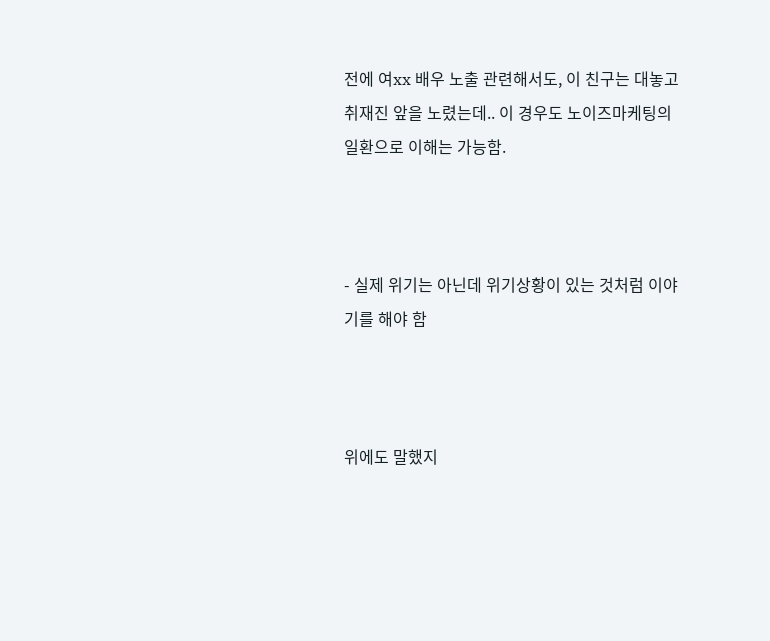전에 여xx 배우 노출 관련해서도, 이 친구는 대놓고 취재진 앞을 노렸는데.. 이 경우도 노이즈마케팅의 일환으로 이해는 가능함.



- 실제 위기는 아닌데 위기상황이 있는 것처럼 이야기를 해야 함



위에도 말했지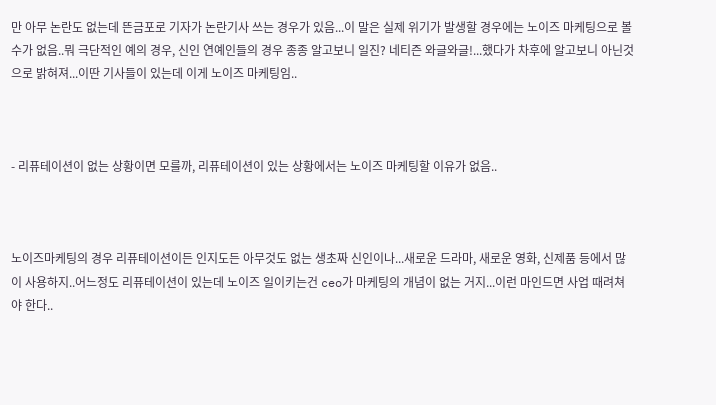만 아무 논란도 없는데 뜬금포로 기자가 논란기사 쓰는 경우가 있음...이 말은 실제 위기가 발생할 경우에는 노이즈 마케팅으로 볼 수가 없음..뭐 극단적인 예의 경우, 신인 연예인들의 경우 종종 알고보니 일진? 네티즌 와글와글!...했다가 차후에 알고보니 아닌것으로 밝혀져...이딴 기사들이 있는데 이게 노이즈 마케팅임..



- 리퓨테이션이 없는 상황이면 모를까, 리퓨테이션이 있는 상황에서는 노이즈 마케팅할 이유가 없음..



노이즈마케팅의 경우 리퓨테이션이든 인지도든 아무것도 없는 생초짜 신인이나...새로운 드라마, 새로운 영화, 신제품 등에서 많이 사용하지..어느정도 리퓨테이션이 있는데 노이즈 일이키는건 ceo가 마케팅의 개념이 없는 거지...이런 마인드면 사업 때려쳐야 한다..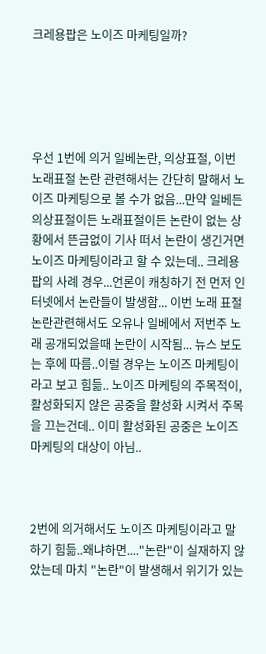크레용팝은 노이즈 마케팅일까?





우선 1번에 의거 일베논란, 의상표절, 이번 노래표절 논란 관련해서는 간단히 말해서 노이즈 마케팅으로 볼 수가 없음...만약 일베든 의상표절이든 노래표절이든 논란이 없는 상황에서 뜬금없이 기사 떠서 논란이 생긴거면 노이즈 마케팅이라고 할 수 있는데.. 크레용팝의 사례 경우...언론이 캐칭하기 전 먼저 인터넷에서 논란들이 발생함... 이번 노래 표절 논란관련해서도 오유나 일베에서 저번주 노래 공개되었을때 논란이 시작됨... 뉴스 보도는 후에 따름..이럴 경우는 노이즈 마케팅이라고 보고 힘듦.. 노이즈 마케팅의 주목적이, 활성화되지 않은 공중을 활성화 시켜서 주목을 끄는건데.. 이미 활성화된 공중은 노이즈 마케팅의 대상이 아님..



2번에 의거해서도 노이즈 마케팅이라고 말하기 힘듦..왜냐하면...."논란"이 실재하지 않았는데 마치 "논란"이 발생해서 위기가 있는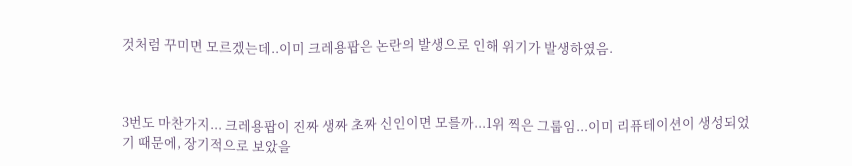것처럼 꾸미면 모르겠는데..이미 크레용팝은 논란의 발생으로 인해 위기가 발생하였음.



3번도 마찬가지... 크레용팝이 진짜 생짜 초짜 신인이면 모를까...1위 찍은 그룹임...이미 리퓨테이션이 생성되었기 때문에, 장기적으로 보았을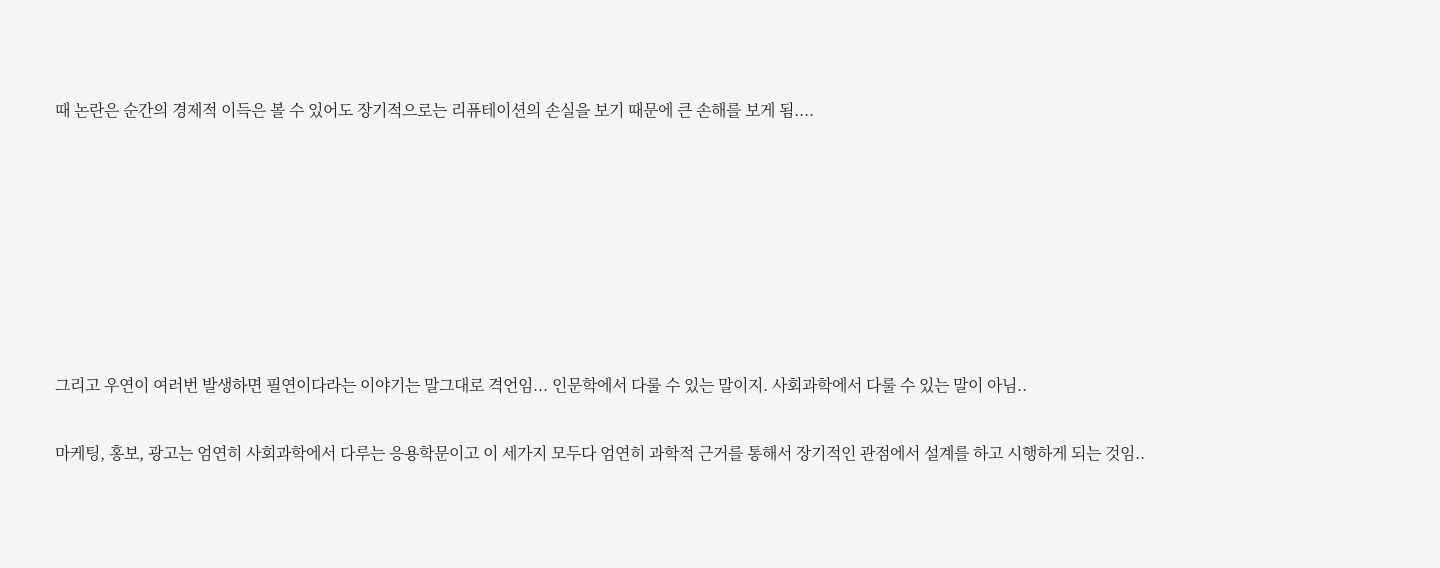때 논란은 순간의 경제적 이득은 볼 수 있어도 장기적으로는 리퓨테이션의 손실을 보기 때문에 큰 손해를 보게 됨....







그리고 우연이 여러번 발생하면 필연이다라는 이야기는 말그대로 격언임... 인문학에서 다룰 수 있는 말이지. 사회과학에서 다룰 수 있는 말이 아님..

마케팅, 홍보, 광고는 엄연히 사회과학에서 다루는 응용학문이고 이 세가지 모두다 엄연히 과학적 근거를 통해서 장기적인 관점에서 설계를 하고 시행하게 되는 것임..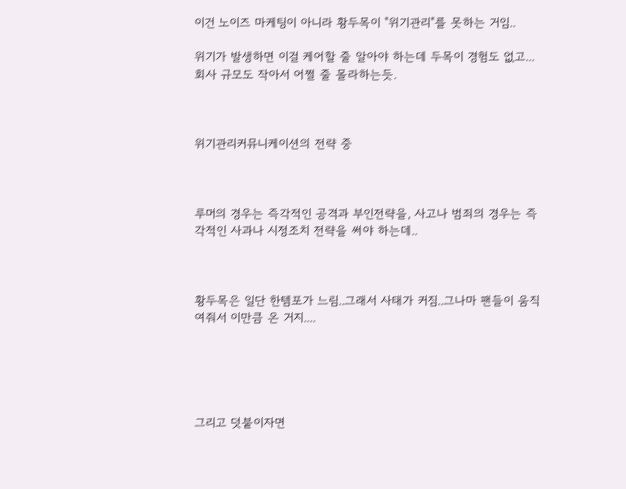이건 노이즈 마케팅이 아니라 황두목이 "위기관리"를 못하는 거임..

위기가 발생하면 이걸 케어할 줄 알아야 하는데 두목이 경험도 없고...회사 규모도 작아서 어쩔 줄 몰라하는듯.



위기관리커뮤니케이션의 전략 중



루머의 경우는 즉각적인 공격과 부인전략을, 사고나 범죄의 경우는 즉각적인 사과나 시정조치 전략을 써야 하는데..



황두목은 일단 한템포가 느림..그래서 사태가 커짐..그나마 팬들이 움직여줘서 이만큼 온 거지....





그리고 덧붙이자면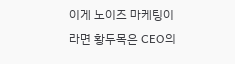이게 노이즈 마케팅이라면 황두목은 CEO의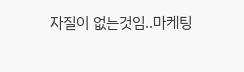자질이 없는것임..마케팅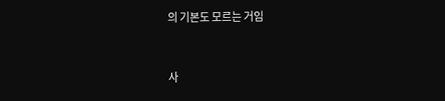의 기본도 모르는 거임



사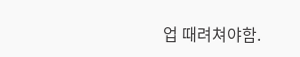업 때려쳐야함.